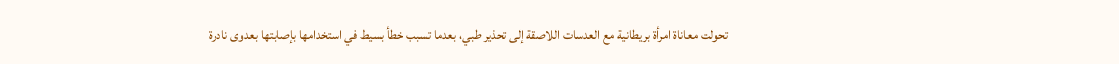تحولت معاناة امرأة بريطانية مع العدسات اللاصقة إلى تحذير طبي، بعدما تسبب خطأ بسيط في استخدامها بإصابتها بعدوى نادرة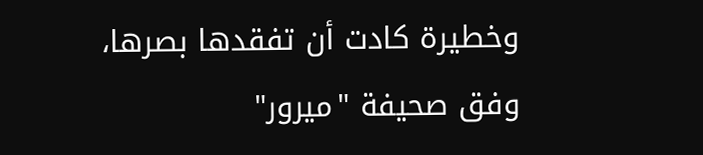وخطيرة كادت أن تفقدها بصرها، وفق صحيفة "ميرور"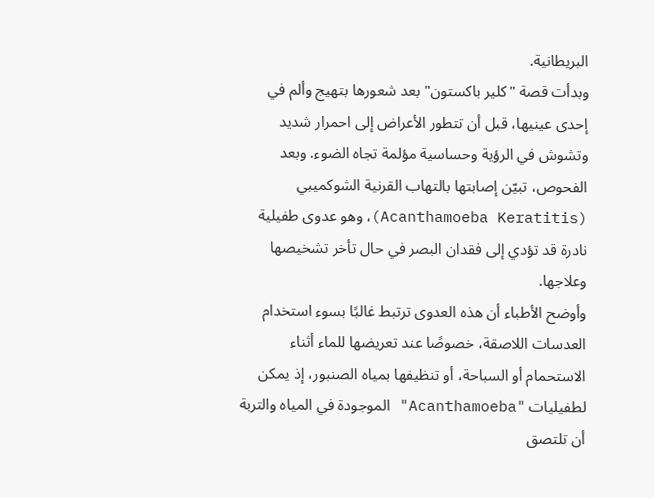البريطانية.
وبدأت قصة "كلير باكستون" بعد شعورها بتهيج وألم في إحدى عينيها، قبل أن تتطور الأعراض إلى احمرار شديد وتشوش في الرؤية وحساسية مؤلمة تجاه الضوء. وبعد الفحوص، تبيّن إصابتها بالتهاب القرنية الشوكميبي (Acanthamoeba Keratitis)، وهو عدوى طفيلية نادرة قد تؤدي إلى فقدان البصر في حال تأخر تشخيصها وعلاجها.
وأوضح الأطباء أن هذه العدوى ترتبط غالبًا بسوء استخدام العدسات اللاصقة، خصوصًا عند تعريضها للماء أثناء الاستحمام أو السباحة، أو تنظيفها بمياه الصنبور، إذ يمكن لطفيليات "Acanthamoeba" الموجودة في المياه والتربة أن تلتصق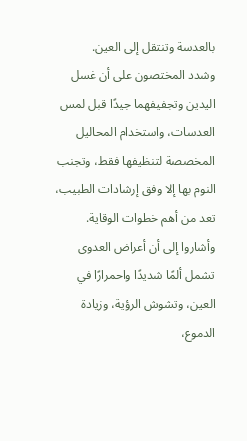بالعدسة وتنتقل إلى العين.
وشدد المختصون على أن غسل اليدين وتجفيفهما جيدًا قبل لمس العدسات، واستخدام المحاليل المخصصة لتنظيفها فقط، وتجنب النوم بها إلا وفق إرشادات الطبيب، تعد من أهم خطوات الوقاية.
وأشاروا إلى أن أعراض العدوى تشمل ألمًا شديدًا واحمرارًا في العين، وتشوش الرؤية، وزيادة الدموع،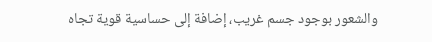والشعور بوجود جسم غريب، إضافة إلى حساسية قوية تجاه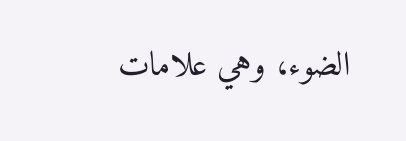الضوء، وهي علامات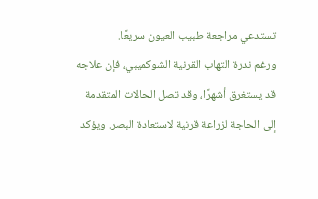تستدعي مراجعة طبيب العيون سريعًا.
ورغم ندرة التهاب القرنية الشوكميبي، فإن علاجه قد يستغرق أشهرًا، وقد تصل الحالات المتقدمة إلى الحاجة لزراعة قرنية لاستعادة البصر. ويؤكد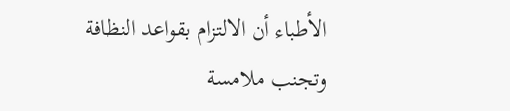الأطباء أن الالتزام بقواعد النظافة وتجنب ملامسة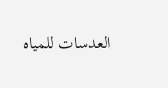العدسات للمياه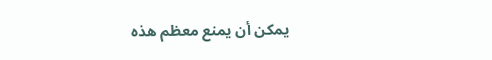يمكن أن يمنع معظم هذه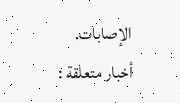الإصابات.
أخبار متعلقة :